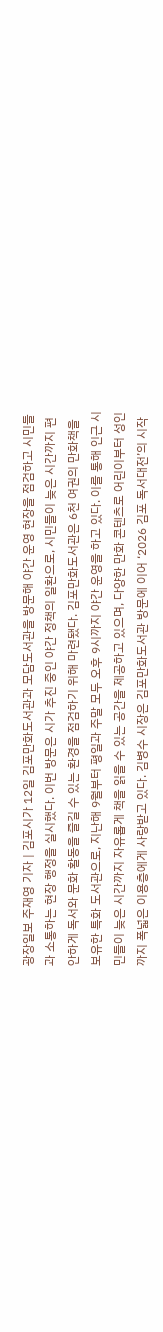광장일보 주재영 기자 | 김포시가 12일 김포만화도서관과 모담도서관을 방문해 야간 운영 현장을 점검하고 시민들과 소통하는 현장 행정을 실시했다. 이번 방문은 시가 추진 중인 야간 정책의 일환으로, 시민들이 늦은 시간까지 편안하게 독서와 문화 활동을 즐길 수 있는 환경을 점검하기 위해 마련됐다. 김포만화도서관은 6천 여권의 만화책을 보유한 특화 도서관으로, 지난해 9월부터 평일과 주말 모두 오후 9시까지 야간 운영을 하고 있다. 이를 통해 인근 시민들이 늦은 시간까지 자유롭게 책을 읽을 수 있는 공간을 제공하고 있으며, 다양한 만화 콘텐츠로 어린이부터 성인까지 폭넓은 이용층에게 사랑받고 있다. 김병수 시장은 김포만화도서관 방문에 이어 ‘2026 김포 독서대전’의 시작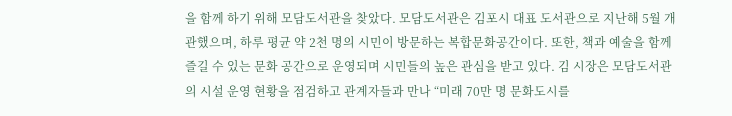을 함께 하기 위해 모담도서관을 찾았다. 모담도서관은 김포시 대표 도서관으로 지난해 5월 개관했으며, 하루 평균 약 2천 명의 시민이 방문하는 복합문화공간이다. 또한, 책과 예술을 함께 즐길 수 있는 문화 공간으로 운영되며 시민들의 높은 관심을 받고 있다. 김 시장은 모담도서관의 시설 운영 현황을 점검하고 관계자들과 만나 “미래 70만 명 문화도시를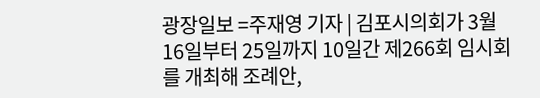광장일보 =주재영 기자 | 김포시의회가 3월 16일부터 25일까지 10일간 제266회 임시회를 개최해 조례안,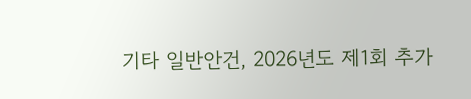기타 일반안건, 2026년도 제1회 추가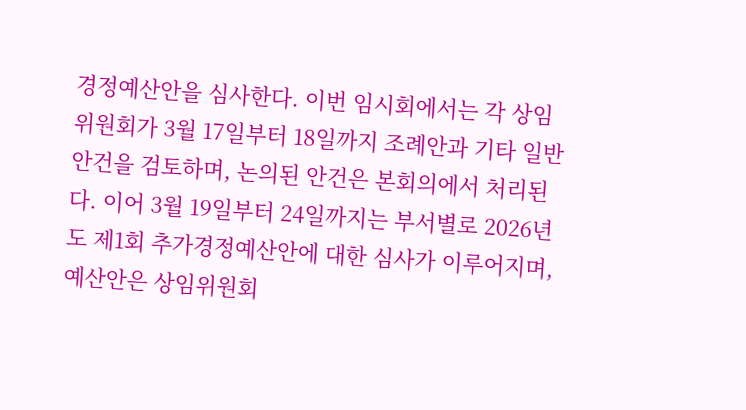경정예산안을 심사한다. 이번 임시회에서는 각 상임위원회가 3월 17일부터 18일까지 조례안과 기타 일반안건을 검토하며, 논의된 안건은 본회의에서 처리된다. 이어 3월 19일부터 24일까지는 부서별로 2026년도 제1회 추가경정예산안에 대한 심사가 이루어지며, 예산안은 상임위원회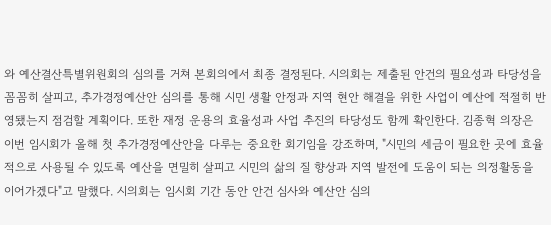와 예산결산특별위원회의 심의를 거쳐 본회의에서 최종 결정된다. 시의회는 제출된 안건의 필요성과 타당성을 꼼꼼히 살피고, 추가경정예산안 심의를 통해 시민 생활 안정과 지역 현안 해결을 위한 사업이 예산에 적절히 반영됐는지 점검할 계획이다. 또한 재정 운용의 효율성과 사업 추진의 타당성도 함께 확인한다. 김종혁 의장은 이번 임시회가 올해 첫 추가경정예산안을 다루는 중요한 회기임을 강조하며, "시민의 세금이 필요한 곳에 효율적으로 사용될 수 있도록 예산을 면밀히 살피고 시민의 삶의 질 향상과 지역 발전에 도움이 되는 의정활동을 이어가겠다"고 말했다. 시의회는 임시회 기간 동안 안건 심사와 예산안 심의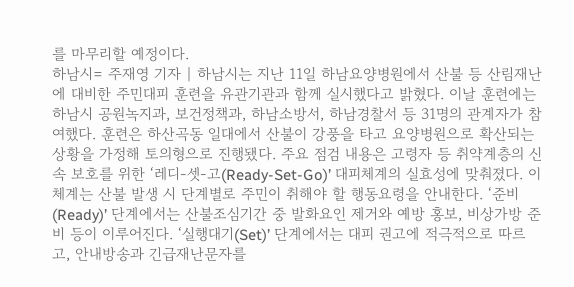를 마무리할 예정이다.
하남시= 주재영 기자 | 하남시는 지난 11일 하남요양병원에서 산불 등 산림재난에 대비한 주민대피 훈련을 유관기관과 함께 실시했다고 밝혔다. 이날 훈련에는 하남시 공원녹지과, 보건정책과, 하남소방서, 하남경찰서 등 31명의 관계자가 참여했다. 훈련은 하산곡동 일대에서 산불이 강풍을 타고 요양병원으로 확산되는 상황을 가정해 토의형으로 진행됐다. 주요 점검 내용은 고령자 등 취약계층의 신속 보호를 위한 ‘레디-셋-고(Ready-Set-Go)’ 대피체계의 실효성에 맞춰졌다. 이 체계는 산불 발생 시 단계별로 주민이 취해야 할 행동요령을 안내한다. ‘준비(Ready)’ 단계에서는 산불조심기간 중 발화요인 제거와 예방 홍보, 비상가방 준비 등이 이루어진다. ‘실행대기(Set)’ 단계에서는 대피 권고에 적극적으로 따르고, 안내방송과 긴급재난문자를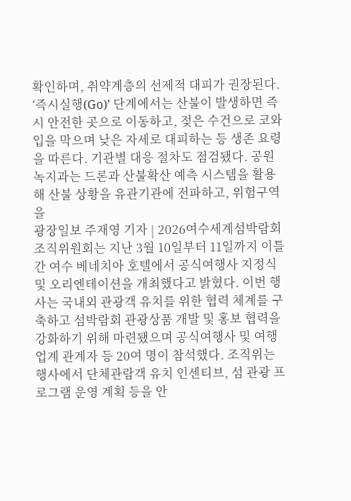확인하며, 취약계층의 선제적 대피가 권장된다. ‘즉시실행(Go)’ 단계에서는 산불이 발생하면 즉시 안전한 곳으로 이동하고, 젖은 수건으로 코와 입을 막으며 낮은 자세로 대피하는 등 생존 요령을 따른다. 기관별 대응 절차도 점검됐다. 공원녹지과는 드론과 산불확산 예측 시스템을 활용해 산불 상황을 유관기관에 전파하고, 위험구역을
광장일보 주재영 기자 | 2026여수세계섬박람회 조직위원회는 지난 3월 10일부터 11일까지 이틀간 여수 베네치아 호텔에서 공식여행사 지정식 및 오리엔테이션을 개최했다고 밝혔다. 이번 행사는 국내외 관광객 유치를 위한 협력 체계를 구축하고 섬박람회 관광상품 개발 및 홍보 협력을 강화하기 위해 마련됐으며 공식여행사 및 여행업계 관계자 등 20여 명이 참석했다. 조직위는 행사에서 단체관람객 유치 인센티브, 섬 관광 프로그램 운영 계획 등을 안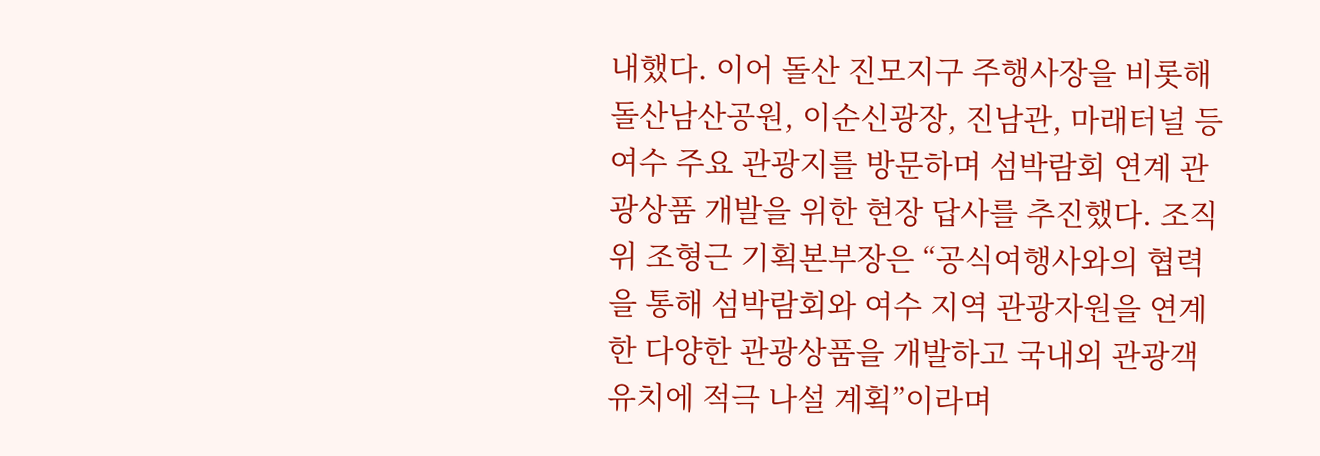내했다. 이어 돌산 진모지구 주행사장을 비롯해 돌산남산공원, 이순신광장, 진남관, 마래터널 등 여수 주요 관광지를 방문하며 섬박람회 연계 관광상품 개발을 위한 현장 답사를 추진했다. 조직위 조형근 기획본부장은 “공식여행사와의 협력을 통해 섬박람회와 여수 지역 관광자원을 연계한 다양한 관광상품을 개발하고 국내외 관광객 유치에 적극 나설 계획”이라며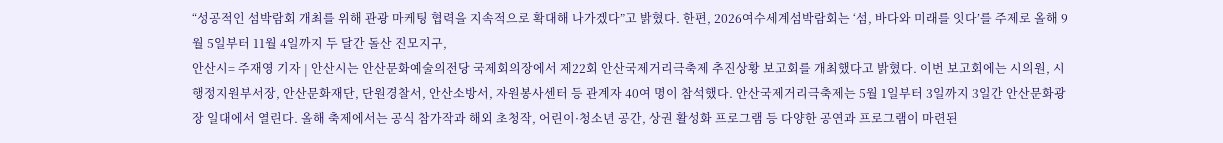“성공적인 섬박람회 개최를 위해 관광 마케팅 협력을 지속적으로 확대해 나가겠다”고 밝혔다. 한편, 2026여수세계섬박람회는 ‘섬, 바다와 미래를 잇다’를 주제로 올해 9월 5일부터 11월 4일까지 두 달간 돌산 진모지구,
안산시= 주재영 기자 | 안산시는 안산문화예술의전당 국제회의장에서 제22회 안산국제거리극축제 추진상황 보고회를 개최했다고 밝혔다. 이번 보고회에는 시의원, 시 행정지원부서장, 안산문화재단, 단원경찰서, 안산소방서, 자원봉사센터 등 관계자 40여 명이 참석했다. 안산국제거리극축제는 5월 1일부터 3일까지 3일간 안산문화광장 일대에서 열린다. 올해 축제에서는 공식 참가작과 해외 초청작, 어린이·청소년 공간, 상권 활성화 프로그램 등 다양한 공연과 프로그램이 마련된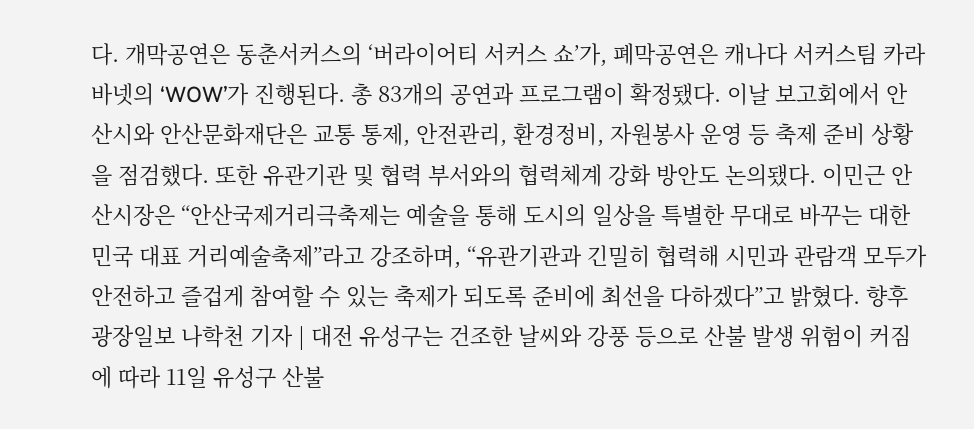다. 개막공연은 동춘서커스의 ‘버라이어티 서커스 쇼’가, 폐막공연은 캐나다 서커스팀 카라바넷의 ‘WOW’가 진행된다. 총 83개의 공연과 프로그램이 확정됐다. 이날 보고회에서 안산시와 안산문화재단은 교통 통제, 안전관리, 환경정비, 자원봉사 운영 등 축제 준비 상황을 점검했다. 또한 유관기관 및 협력 부서와의 협력체계 강화 방안도 논의됐다. 이민근 안산시장은 “안산국제거리극축제는 예술을 통해 도시의 일상을 특별한 무대로 바꾸는 대한민국 대표 거리예술축제”라고 강조하며, “유관기관과 긴밀히 협력해 시민과 관람객 모두가 안전하고 즐겁게 참여할 수 있는 축제가 되도록 준비에 최선을 다하겠다”고 밝혔다. 향후
광장일보 나학천 기자 | 대전 유성구는 건조한 날씨와 강풍 등으로 산불 발생 위험이 커짐에 따라 11일 유성구 산불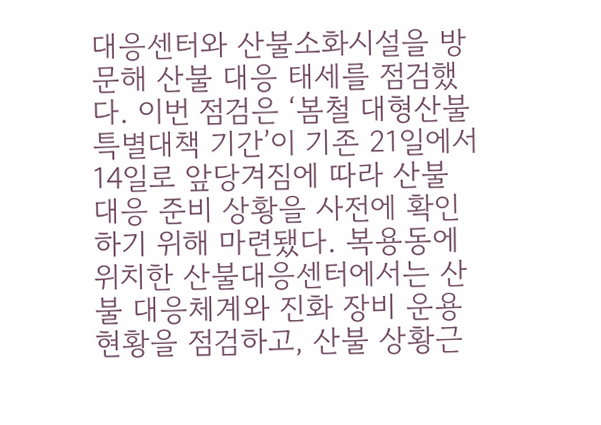대응센터와 산불소화시설을 방문해 산불 대응 태세를 점검했다. 이번 점검은 ‘봄철 대형산불 특별대책 기간’이 기존 21일에서 14일로 앞당겨짐에 따라 산불 대응 준비 상황을 사전에 확인하기 위해 마련됐다. 복용동에 위치한 산불대응센터에서는 산불 대응체계와 진화 장비 운용 현황을 점검하고, 산불 상황근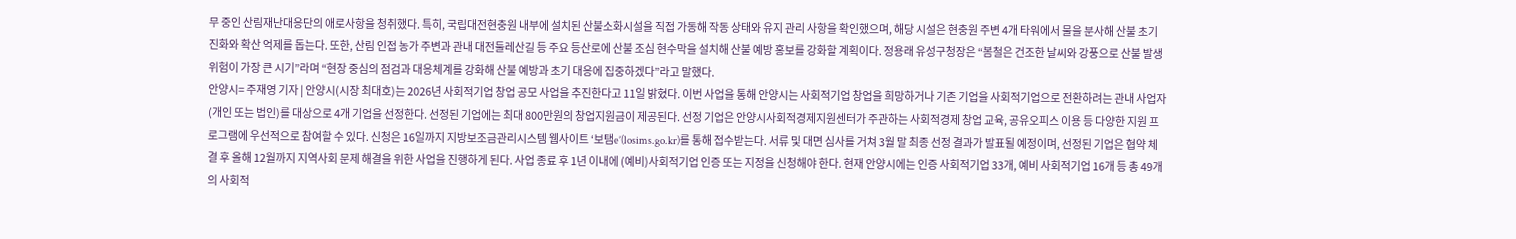무 중인 산림재난대응단의 애로사항을 청취했다. 특히, 국립대전현충원 내부에 설치된 산불소화시설을 직접 가동해 작동 상태와 유지 관리 사항을 확인했으며, 해당 시설은 현충원 주변 4개 타워에서 물을 분사해 산불 초기 진화와 확산 억제를 돕는다. 또한, 산림 인접 농가 주변과 관내 대전둘레산길 등 주요 등산로에 산불 조심 현수막을 설치해 산불 예방 홍보를 강화할 계획이다. 정용래 유성구청장은 “봄철은 건조한 날씨와 강풍으로 산불 발생 위험이 가장 큰 시기”라며 “현장 중심의 점검과 대응체계를 강화해 산불 예방과 초기 대응에 집중하겠다”라고 말했다.
안양시= 주재영 기자 | 안양시(시장 최대호)는 2026년 사회적기업 창업 공모 사업을 추진한다고 11일 밝혔다. 이번 사업을 통해 안양시는 사회적기업 창업을 희망하거나 기존 기업을 사회적기업으로 전환하려는 관내 사업자(개인 또는 법인)를 대상으로 4개 기업을 선정한다. 선정된 기업에는 최대 800만원의 창업지원금이 제공된다. 선정 기업은 안양시사회적경제지원센터가 주관하는 사회적경제 창업 교육, 공유오피스 이용 등 다양한 지원 프로그램에 우선적으로 참여할 수 있다. 신청은 16일까지 지방보조금관리시스템 웹사이트 ‘보탬e’(losims.go.kr)를 통해 접수받는다. 서류 및 대면 심사를 거쳐 3월 말 최종 선정 결과가 발표될 예정이며, 선정된 기업은 협약 체결 후 올해 12월까지 지역사회 문제 해결을 위한 사업을 진행하게 된다. 사업 종료 후 1년 이내에 (예비)사회적기업 인증 또는 지정을 신청해야 한다. 현재 안양시에는 인증 사회적기업 33개, 예비 사회적기업 16개 등 총 49개의 사회적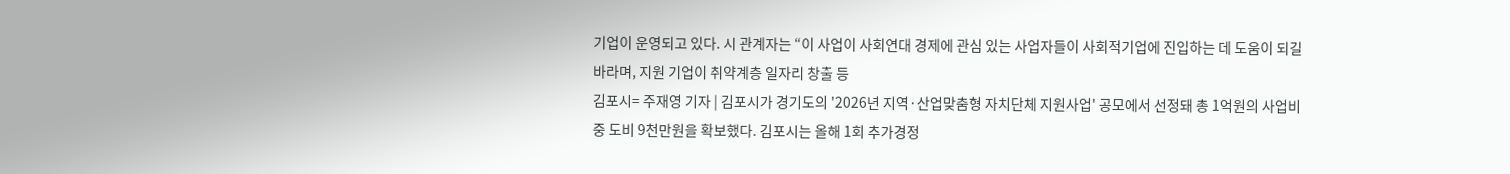기업이 운영되고 있다. 시 관계자는 “이 사업이 사회연대 경제에 관심 있는 사업자들이 사회적기업에 진입하는 데 도움이 되길 바라며, 지원 기업이 취약계층 일자리 창출 등
김포시= 주재영 기자 | 김포시가 경기도의 '2026년 지역·산업맞춤형 자치단체 지원사업' 공모에서 선정돼 총 1억원의 사업비 중 도비 9천만원을 확보했다. 김포시는 올해 1회 추가경정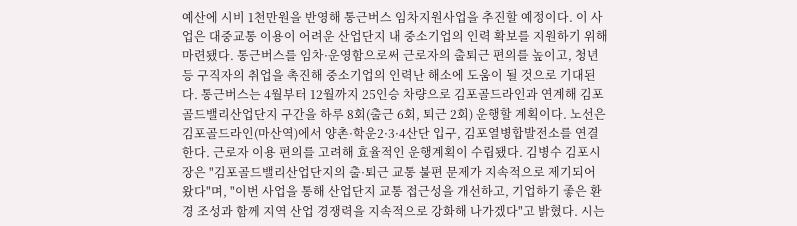예산에 시비 1천만원을 반영해 통근버스 임차지원사업을 추진할 예정이다. 이 사업은 대중교통 이용이 어려운 산업단지 내 중소기업의 인력 확보를 지원하기 위해 마련됐다. 통근버스를 임차·운영함으로써 근로자의 출퇴근 편의를 높이고, 청년 등 구직자의 취업을 촉진해 중소기업의 인력난 해소에 도움이 될 것으로 기대된다. 통근버스는 4월부터 12월까지 25인승 차량으로 김포골드라인과 연계해 김포골드밸리산업단지 구간을 하루 8회(출근 6회, 퇴근 2회) 운행할 계획이다. 노선은 김포골드라인(마산역)에서 양촌·학운2·3·4산단 입구, 김포열병합발전소를 연결한다. 근로자 이용 편의를 고려해 효율적인 운행계획이 수립됐다. 김병수 김포시장은 "김포골드밸리산업단지의 출·퇴근 교통 불편 문제가 지속적으로 제기되어 왔다"며, "이번 사업을 통해 산업단지 교통 접근성을 개선하고, 기업하기 좋은 환경 조성과 함께 지역 산업 경쟁력을 지속적으로 강화해 나가겠다"고 밝혔다. 시는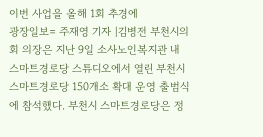이번 사업을 올해 1회 추경에
광장일보= 주재영 기자 |김병전 부천시의회 의장은 지난 9일 소사노인복지관 내 스마트경로당 스튜디오에서 열린 부천시 스마트경로당 150개소 확대 운영 출범식에 참석했다. 부천시 스마트경로당은 정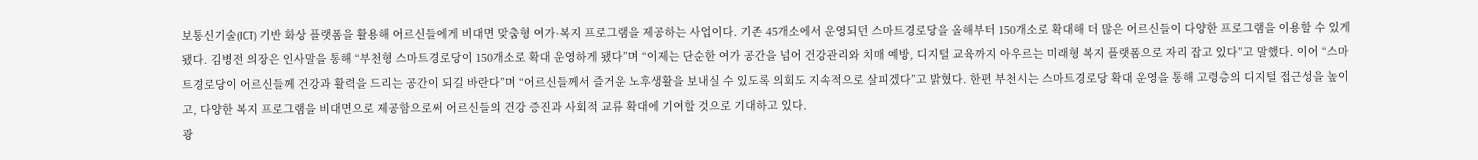보통신기술(ICT) 기반 화상 플랫폼을 활용해 어르신들에게 비대면 맞춤형 여가·복지 프로그램을 제공하는 사업이다. 기존 45개소에서 운영되던 스마트경로당을 올해부터 150개소로 확대해 더 많은 어르신들이 다양한 프로그램을 이용할 수 있게 됐다. 김병전 의장은 인사말을 통해 “부천형 스마트경로당이 150개소로 확대 운영하게 됐다”며 “이제는 단순한 여가 공간을 넘어 건강관리와 치매 예방, 디지털 교육까지 아우르는 미래형 복지 플랫폼으로 자리 잡고 있다”고 말했다. 이어 “스마트경로당이 어르신들께 건강과 활력을 드리는 공간이 되길 바란다”며 “어르신들께서 즐거운 노후생활을 보내실 수 있도록 의회도 지속적으로 살피겠다”고 밝혔다. 한편 부천시는 스마트경로당 확대 운영을 통해 고령층의 디지털 접근성을 높이고, 다양한 복지 프로그램을 비대면으로 제공함으로써 어르신들의 건강 증진과 사회적 교류 확대에 기여할 것으로 기대하고 있다.
광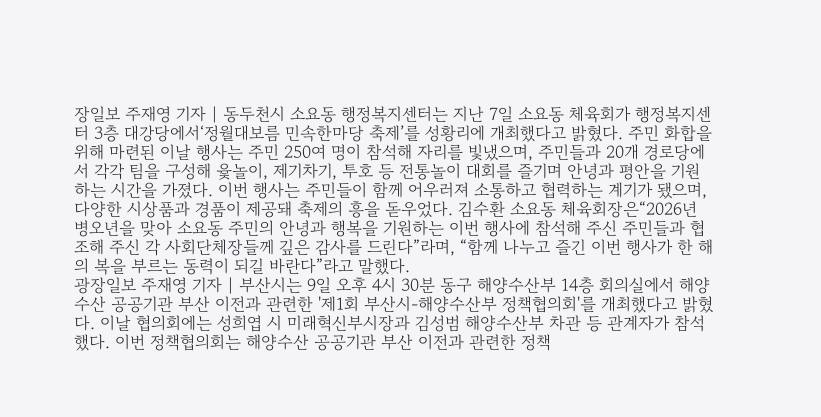장일보 주재영 기자 | 동두천시 소요동 행정복지센터는 지난 7일 소요동 체육회가 행정복지센터 3층 대강당에서‘정월대보름 민속한마당 축제’를 성황리에 개최했다고 밝혔다. 주민 화합을 위해 마련된 이날 행사는 주민 250여 명이 참석해 자리를 빛냈으며, 주민들과 20개 경로당에서 각각 팀을 구성해 윷놀이, 제기차기, 투호 등 전통놀이 대회를 즐기며 안녕과 평안을 기원하는 시간을 가졌다. 이번 행사는 주민들이 함께 어우러져 소통하고 협력하는 계기가 됐으며, 다양한 시상품과 경품이 제공돼 축제의 흥을 돋우었다. 김수환 소요동 체육회장은“2026년 병오년을 맞아 소요동 주민의 안녕과 행복을 기원하는 이번 행사에 참석해 주신 주민들과 협조해 주신 각 사회단체장들께 깊은 감사를 드린다”라며, “함께 나누고 즐긴 이번 행사가 한 해의 복을 부르는 동력이 되길 바란다”라고 말했다.
광장일보 주재영 기자 | 부산시는 9일 오후 4시 30분 동구 해양수산부 14층 회의실에서 해양수산 공공기관 부산 이전과 관련한 '제1회 부산시-해양수산부 정책협의회'를 개최했다고 밝혔다. 이날 협의회에는 성희엽 시 미래혁신부시장과 김성범 해양수산부 차관 등 관계자가 참석했다. 이번 정책협의회는 해양수산 공공기관 부산 이전과 관련한 정책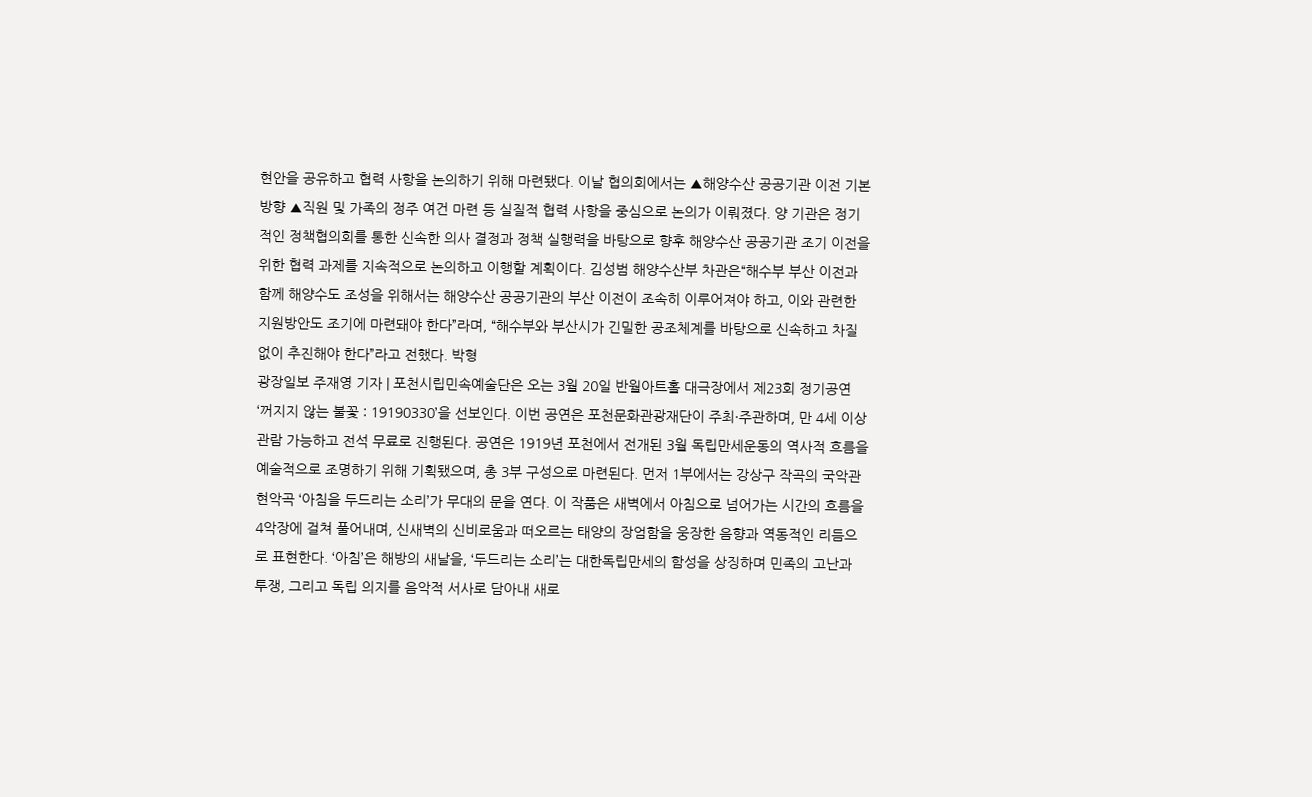현안을 공유하고 협력 사항을 논의하기 위해 마련됐다. 이날 협의회에서는 ▲해양수산 공공기관 이전 기본 방향 ▲직원 및 가족의 정주 여건 마련 등 실질적 협력 사항을 중심으로 논의가 이뤄졌다. 양 기관은 정기적인 정책협의회를 통한 신속한 의사 결정과 정책 실행력을 바탕으로 향후 해양수산 공공기관 조기 이전을 위한 협력 과제를 지속적으로 논의하고 이행할 계획이다. 김성범 해양수산부 차관은“해수부 부산 이전과 함께 해양수도 조성을 위해서는 해양수산 공공기관의 부산 이전이 조속히 이루어져야 하고, 이와 관련한 지원방안도 조기에 마련돼야 한다”라며, “해수부와 부산시가 긴밀한 공조체계를 바탕으로 신속하고 차질 없이 추진해야 한다”라고 전했다. 박형
광장일보 주재영 기자 | 포천시립민속예술단은 오는 3월 20일 반월아트홀 대극장에서 제23회 정기공연 ‘꺼지지 않는 불꽃 : 19190330’을 선보인다. 이번 공연은 포천문화관광재단이 주최·주관하며, 만 4세 이상 관람 가능하고 전석 무료로 진행된다. 공연은 1919년 포천에서 전개된 3월 독립만세운동의 역사적 흐름을 예술적으로 조명하기 위해 기획됐으며, 총 3부 구성으로 마련된다. 먼저 1부에서는 강상구 작곡의 국악관현악곡 ‘아침을 두드리는 소리’가 무대의 문을 연다. 이 작품은 새벽에서 아침으로 넘어가는 시간의 흐름을 4악장에 걸쳐 풀어내며, 신새벽의 신비로움과 떠오르는 태양의 장엄함을 웅장한 음향과 역동적인 리듬으로 표현한다. ‘아침’은 해방의 새날을, ‘두드리는 소리’는 대한독립만세의 함성을 상징하며 민족의 고난과 투쟁, 그리고 독립 의지를 음악적 서사로 담아내 새로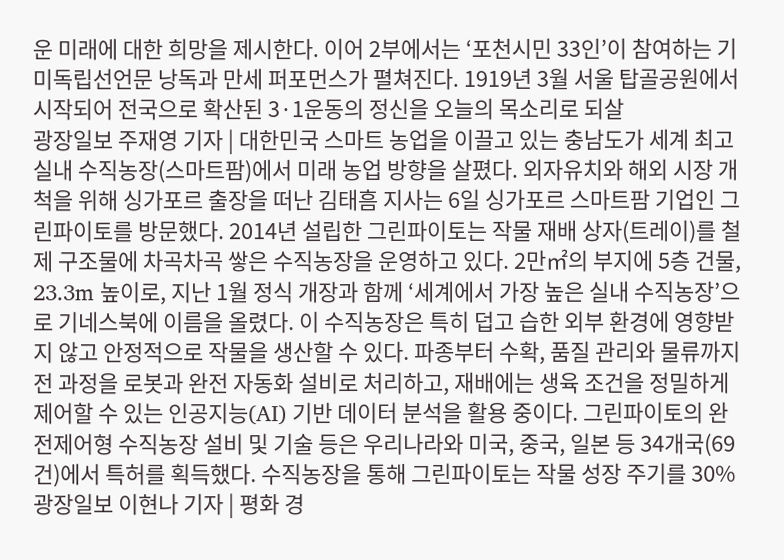운 미래에 대한 희망을 제시한다. 이어 2부에서는 ‘포천시민 33인’이 참여하는 기미독립선언문 낭독과 만세 퍼포먼스가 펼쳐진다. 1919년 3월 서울 탑골공원에서 시작되어 전국으로 확산된 3·1운동의 정신을 오늘의 목소리로 되살
광장일보 주재영 기자 | 대한민국 스마트 농업을 이끌고 있는 충남도가 세계 최고 실내 수직농장(스마트팜)에서 미래 농업 방향을 살폈다. 외자유치와 해외 시장 개척을 위해 싱가포르 출장을 떠난 김태흠 지사는 6일 싱가포르 스마트팜 기업인 그린파이토를 방문했다. 2014년 설립한 그린파이토는 작물 재배 상자(트레이)를 철제 구조물에 차곡차곡 쌓은 수직농장을 운영하고 있다. 2만㎡의 부지에 5층 건물, 23.3m 높이로, 지난 1월 정식 개장과 함께 ‘세계에서 가장 높은 실내 수직농장’으로 기네스북에 이름을 올렸다. 이 수직농장은 특히 덥고 습한 외부 환경에 영향받지 않고 안정적으로 작물을 생산할 수 있다. 파종부터 수확, 품질 관리와 물류까지 전 과정을 로봇과 완전 자동화 설비로 처리하고, 재배에는 생육 조건을 정밀하게 제어할 수 있는 인공지능(AI) 기반 데이터 분석을 활용 중이다. 그린파이토의 완전제어형 수직농장 설비 및 기술 등은 우리나라와 미국, 중국, 일본 등 34개국(69건)에서 특허를 획득했다. 수직농장을 통해 그린파이토는 작물 성장 주기를 30%
광장일보 이현나 기자 | 평화 경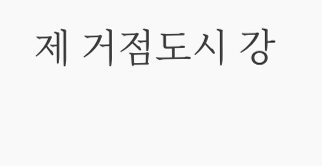제 거점도시 강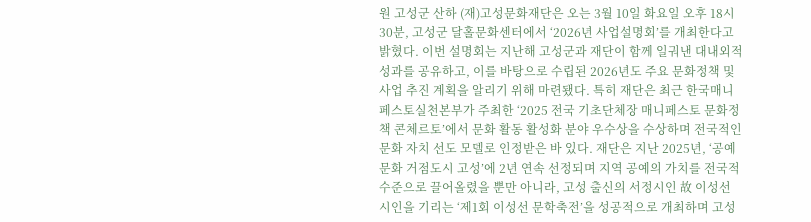원 고성군 산하 (재)고성문화재단은 오는 3월 10일 화요일 오후 18시 30분, 고성군 달홀문화센터에서 ‘2026년 사업설명회’를 개최한다고 밝혔다. 이번 설명회는 지난해 고성군과 재단이 함께 일궈낸 대내외적 성과를 공유하고, 이를 바탕으로 수립된 2026년도 주요 문화정책 및 사업 추진 계획을 알리기 위해 마련됐다. 특히 재단은 최근 한국매니페스토실천본부가 주최한 ‘2025 전국 기초단체장 매니페스토 문화정책 콘체르토’에서 문화 활동 활성화 분야 우수상을 수상하며 전국적인 문화 자치 선도 모델로 인정받은 바 있다. 재단은 지난 2025년, ‘공예문화 거점도시 고성’에 2년 연속 선정되며 지역 공예의 가치를 전국적 수준으로 끌어올렸을 뿐만 아니라, 고성 출신의 서정시인 故 이성선 시인을 기리는 ‘제1회 이성선 문학축전’을 성공적으로 개최하며 고성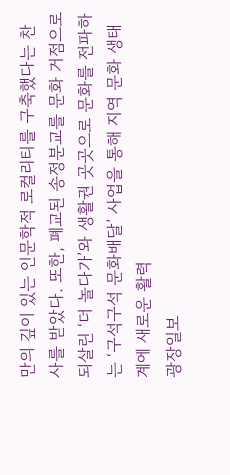만의 깊이 있는 인문학적 로컬리티를 구축했다는 찬사를 받았다. 또한, 폐교된 송정분교를 문화 거점으로 되살린 ‘더 놀다가’와 생활권 곳곳으로 문화를 전파하는 ‘구석구석 문화배달’ 사업을 통해 지역 문화 생태계에 새로운 활력
광장일보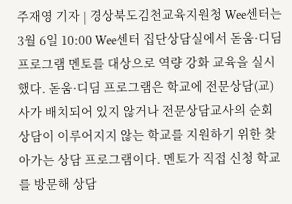주재영 기자 | 경상북도김천교육지원청 Wee센터는 3월 6일 10:00 Wee센터 집단상담실에서 돋움·디딤 프로그램 멘토를 대상으로 역량 강화 교육을 실시했다. 돋움·디딤 프로그램은 학교에 전문상담(교)사가 배치되어 있지 않거나 전문상담교사의 순회상담이 이루어지지 않는 학교를 지원하기 위한 찾아가는 상담 프로그램이다. 멘토가 직접 신청 학교를 방문해 상담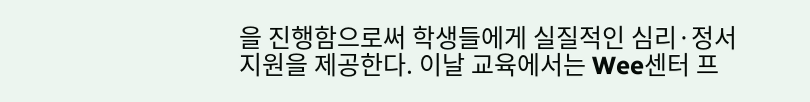을 진행함으로써 학생들에게 실질적인 심리·정서 지원을 제공한다. 이날 교육에서는 Wee센터 프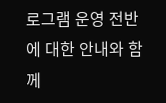로그램 운영 전반에 대한 안내와 함께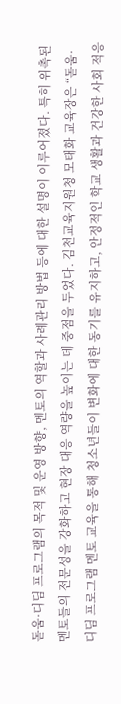돋움·디딤 프로그램의 목적 및 운영 방향, 멘토의 역할과 사례관리 방법 등에 대한 설명이 이루어졌다. 특히 위촉된 멘토들의 전문성을 강화하고 현장 대응 역량을 높이는 데 중점을 두었다. 김천교육지원청 모태화 교육장은 “돋움·디딤 프로그램 멘토 교육을 통해 청소년들이 변화에 대한 동기를 유지하고, 안정적인 학교 생활과 건강한 사회 적응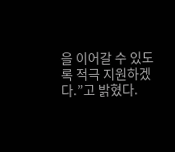을 이어갈 수 있도록 적극 지원하겠다.”고 밝혔다.